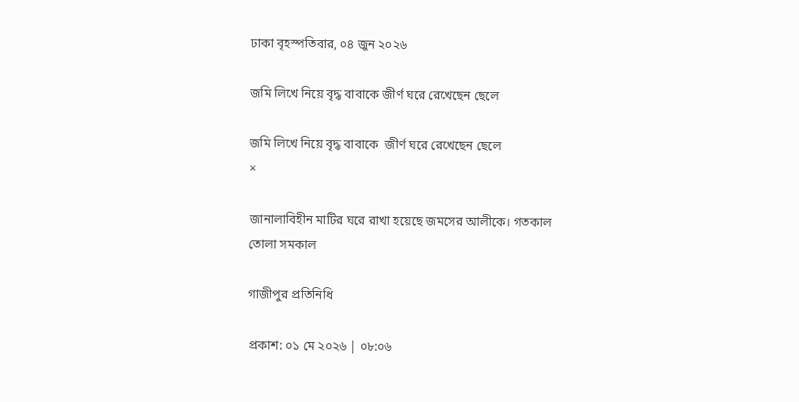ঢাকা বৃহস্পতিবার, ০৪ জুন ২০২৬

জমি লিখে নিয়ে বৃদ্ধ বাবাকে জীর্ণ ঘরে রেখেছেন ছেলে

জমি লিখে নিয়ে বৃদ্ধ বাবাকে  জীর্ণ ঘরে রেখেছেন ছেলে
×

জানালাবিহীন মাটির ঘরে রাখা হয়েছে জমসের আলীকে। গতকাল তোলা সমকাল

গাজীপুর প্রতিনিধি

প্রকাশ: ০১ মে ২০২৬ | ০৮:০৬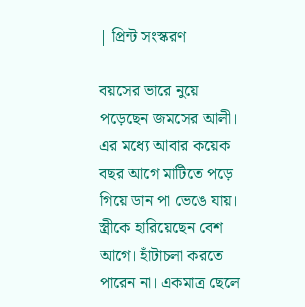| প্রিন্ট সংস্করণ

বয়সের ভারে নুয়ে পড়েছেন জমসের আলী। এর মধ্যে আবার কয়েক বছর আগে মাটিতে পড়ে গিয়ে ডান পা ভেঙে যায়। স্ত্রীকে হারিয়েছেন বেশ আগে। হাঁটাচলা করতে পারেন না। একমাত্র ছেলে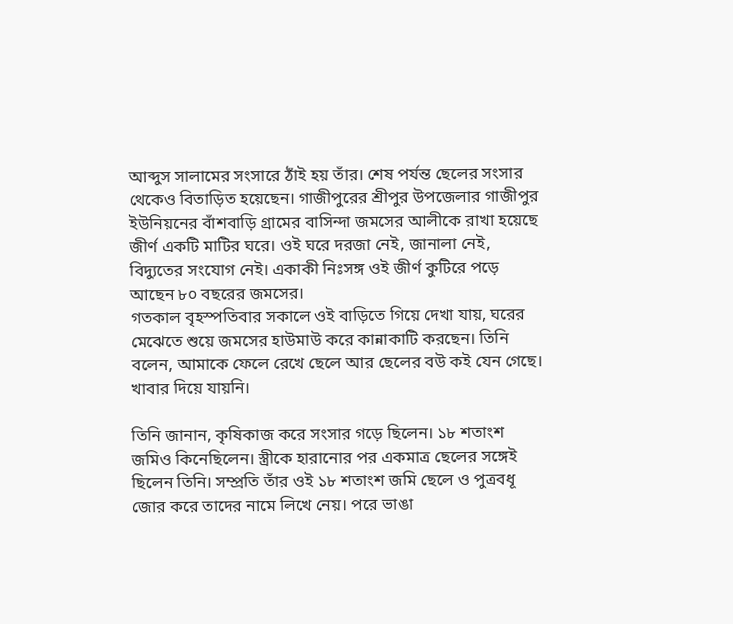আব্দুস সালামের সংসারে ঠাঁই হয় তাঁর। শেষ পর্যন্ত ছেলের সংসার থেকেও বিতাড়িত হয়েছেন। গাজীপুরের শ্রীপুর উপজেলার গাজীপুর ইউনিয়নের বাঁশবাড়ি গ্রামের বাসিন্দা জমসের আলীকে রাখা হয়েছে জীর্ণ একটি মাটির ঘরে। ওই ঘরে দরজা নেই, জানালা নেই, বিদ্যুতের সংযোগ নেই। একাকী নিঃসঙ্গ ওই জীর্ণ কুটিরে পড়ে আছেন ৮০ বছরের জমসের।
গতকাল বৃহস্পতিবার সকালে ওই বাড়িতে গিয়ে দেখা যায়, ঘরের মেঝেতে শুয়ে জমসের হাউমাউ করে কান্নাকাটি করছেন। তিনি বলেন, আমাকে ফেলে রেখে ছেলে আর ছেলের বউ কই যেন গেছে। খাবার দিয়ে যায়নি।

তিনি জানান, কৃষিকাজ করে সংসার গড়ে ছিলেন। ১৮ শতাংশ জমিও কিনেছিলেন। স্ত্রীকে হারানোর পর একমাত্র ছেলের সঙ্গেই ছিলেন তিনি। সম্প্রতি তাঁর ওই ১৮ শতাংশ জমি ছেলে ও পুত্রবধূ জোর করে তাদের নামে লিখে নেয়। পরে ভাঙা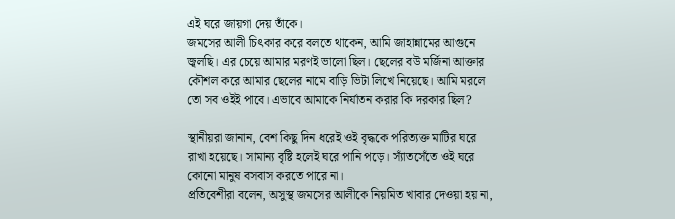এই ঘরে জায়গা দেয় তাঁকে।
জমসের আলী চিৎকার করে বলতে থাকেন, আমি জাহান্নামের আগুনে জ্বলছি। এর চেয়ে আমার মরণই ভালো ছিল। ছেলের বউ মর্জিনা আক্তার কৌশল করে আমার ছেলের নামে বাড়ি ভিটা লিখে নিয়েছে। আমি মরলে তো সব ওইই পাবে। এভাবে আমাকে নির্যাতন করার কি দরকার ছিল?

স্থানীয়রা জানান, বেশ কিছু দিন ধরেই ওই বৃদ্ধকে পরিত্যক্ত মাটির ঘরে রাখা হয়েছে। সামান্য বৃষ্টি হলেই ঘরে পানি পড়ে। স্যাঁতসেঁতে ওই ঘরে কোনো মানুষ বসবাস করতে পারে না।
প্রতিবেশীরা বলেন, অসুস্থ জমসের আলীকে নিয়মিত খাবার দেওয়া হয় না,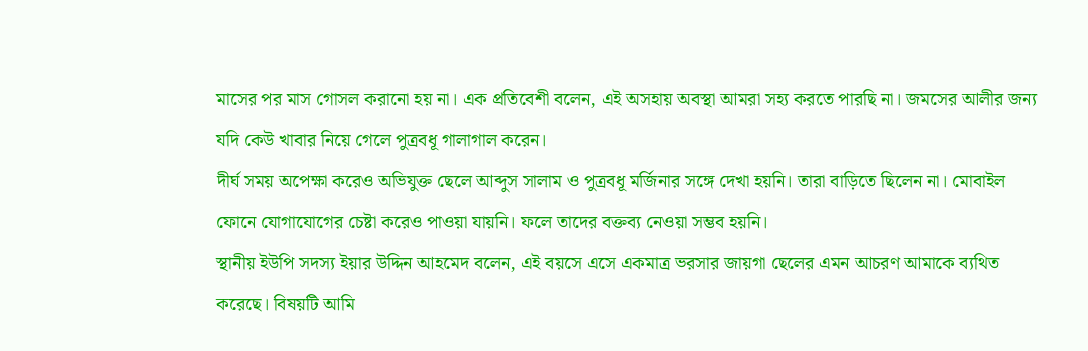মাসের পর মাস গোসল করানো হয় না। এক প্রতিবেশী বলেন, এই অসহায় অবস্থা আমরা সহ্য করতে পারছি না। জমসের আলীর জন্য যদি কেউ খাবার নিয়ে গেলে পুত্রবধূ গালাগাল করেন।
দীর্ঘ সময় অপেক্ষা করেও অভিযুক্ত ছেলে আব্দুস সালাম ও পুত্রবধূ মর্জিনার সঙ্গে দেখা হয়নি। তারা বাড়িতে ছিলেন না। মোবাইল ফোনে যোগাযোগের চেষ্টা করেও পাওয়া যায়নি। ফলে তাদের বক্তব্য নেওয়া সম্ভব হয়নি।
স্থানীয় ইউপি সদস্য ইয়ার উদ্দিন আহমেদ বলেন, এই বয়সে এসে একমাত্র ভরসার জায়গা ছেলের এমন আচরণ আমাকে ব্যথিত করেছে। বিষয়টি আমি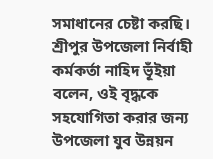সমাধানের চেষ্টা করছি। শ্রীপুর উপজেলা নির্বাহী কর্মকর্তা নাহিদ ভূঁইয়া বলেন, ওই বৃদ্ধকে সহযোগিতা করার জন্য উপজেলা যুব উন্নয়ন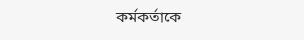কর্মকর্তাকে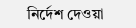নির্দেশ দেওয়া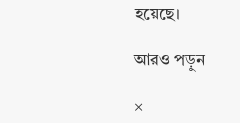হয়েছে।

আরও পড়ুন

×